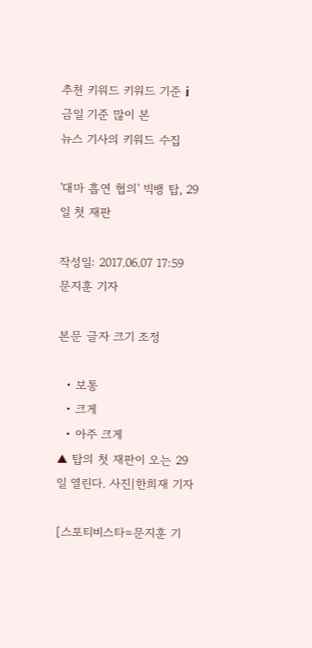추천 키워드 키워드 기준 i금일 기준 많이 본
뉴스 기사의 키워드 수집

'대마 흡연 협의' 빅뱅 탑, 29일 첫 재판

작성일: 2017.06.07 17:59 문지훈 기자

본문 글자 크기 조정

  • 보통
  • 크게
  • 아주 크게
▲ 탑의 첫 재판이 오는 29일 열린다. 사진|한희재 기자

[스포티비스타=문지훈 기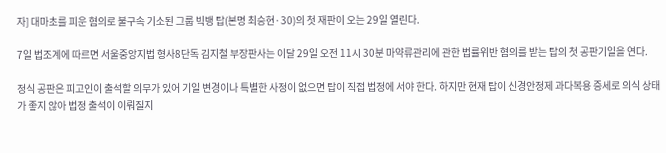자] 대마초를 피운 혐의로 불구속 기소된 그룹 빅뱅 탑(본명 최승현·30)의 첫 재판이 오는 29일 열린다.

7일 법조계에 따르면 서울중앙지법 형사8단독 김지철 부장판사는 이달 29일 오전 11시 30분 마약류관리에 관한 법률위반 혐의를 받는 탑의 첫 공판기일을 연다.

정식 공판은 피고인이 출석할 의무가 있어 기일 변경이나 특별한 사정이 없으면 탑이 직접 법정에 서야 한다. 하지만 현재 탑이 신경안정제 과다복용 증세로 의식 상태가 좋지 않아 법정 출석이 이뤄질지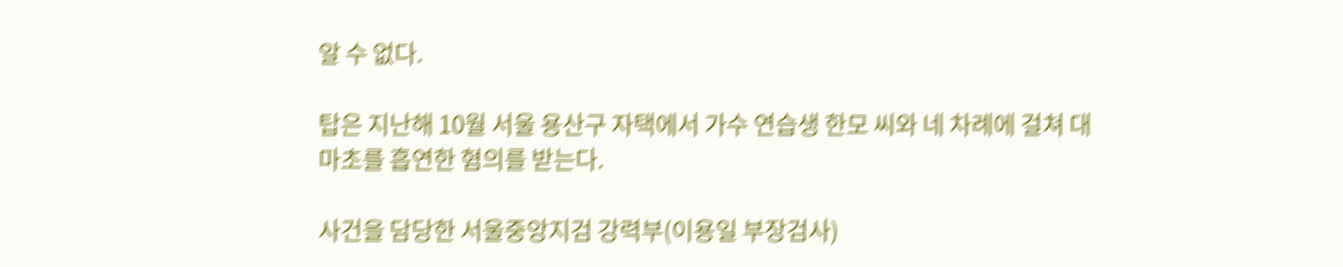알 수 없다.

탑은 지난해 10월 서울 용산구 자택에서 가수 연습생 한모 씨와 네 차례에 걸쳐 대마초를 흡연한 혐의를 받는다.

사건을 담당한 서울중앙지검 강력부(이용일 부장검사)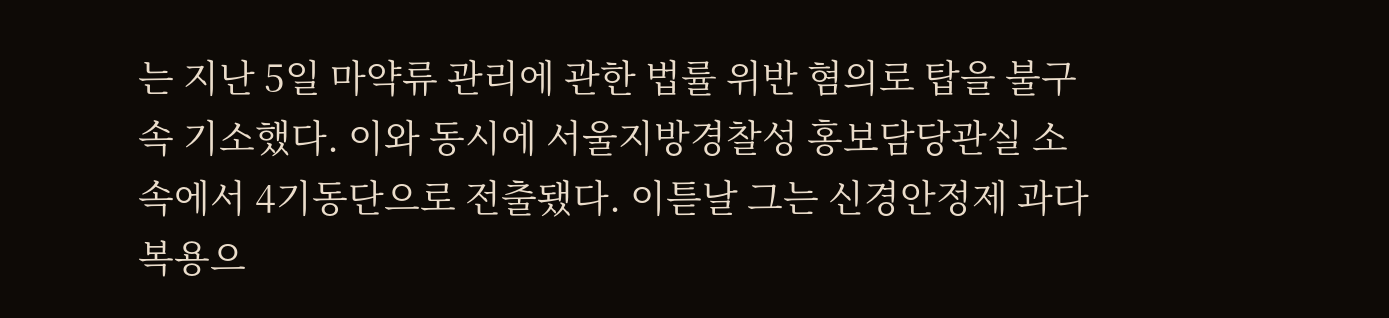는 지난 5일 마약류 관리에 관한 법률 위반 혐의로 탑을 불구속 기소했다. 이와 동시에 서울지방경찰성 홍보담당관실 소속에서 4기동단으로 전출됐다. 이튿날 그는 신경안정제 과다복용으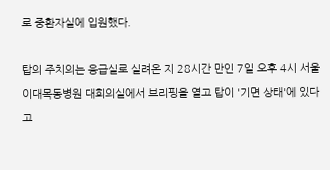로 중환자실에 입원했다.

탑의 주치의는 응급실로 실려온 지 28시간 만인 7일 오후 4시 서울 이대목동병원 대회의실에서 브리핑을 열고 탑이 '기면 상태'에 있다고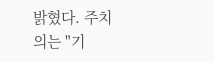밝혔다. 주치의는 "기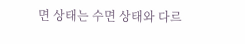면 상태는 수면 상태와 다르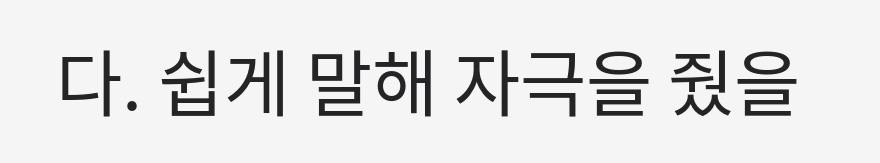다. 쉽게 말해 자극을 줬을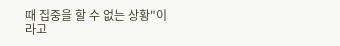때 집중을 할 수 없는 상황"이라고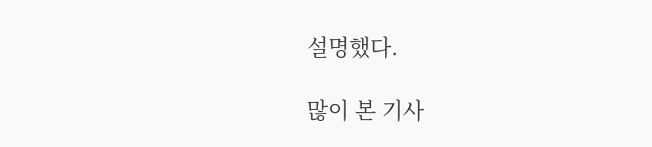설명했다.

많이 본 기사